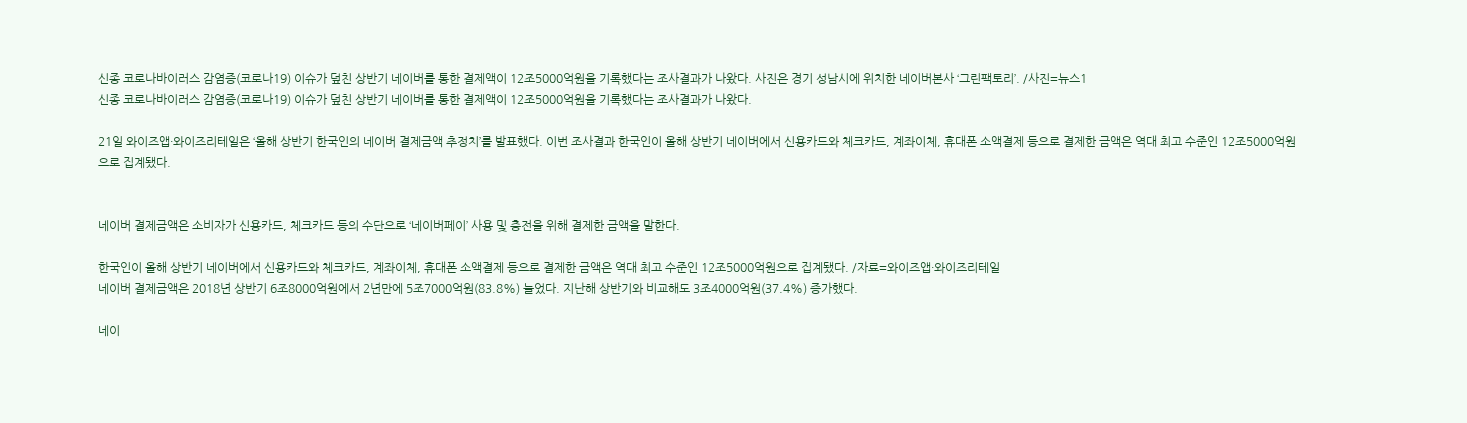신종 코로나바이러스 감염증(코로나19) 이슈가 덮친 상반기 네이버를 통한 결제액이 12조5000억원을 기록했다는 조사결과가 나왔다. 사진은 경기 성남시에 위치한 네이버본사 ‘그린팩토리’. /사진=뉴스1
신종 코로나바이러스 감염증(코로나19) 이슈가 덮친 상반기 네이버를 통한 결제액이 12조5000억원을 기록했다는 조사결과가 나왔다.

21일 와이즈앱·와이즈리테일은 ‘올해 상반기 한국인의 네이버 결제금액 추정치’를 발표했다. 이번 조사결과 한국인이 올해 상반기 네이버에서 신용카드와 체크카드, 계좌이체, 휴대폰 소액결제 등으로 결제한 금액은 역대 최고 수준인 12조5000억원으로 집계됐다.


네이버 결제금액은 소비자가 신용카드, 체크카드 등의 수단으로 ‘네이버페이’ 사용 및 충전을 위해 결제한 금액을 말한다.

한국인이 올해 상반기 네이버에서 신용카드와 체크카드, 계좌이체, 휴대폰 소액결제 등으로 결제한 금액은 역대 최고 수준인 12조5000억원으로 집계됐다. /자료=와이즈앱·와이즈리테일
네이버 결제금액은 2018년 상반기 6조8000억원에서 2년만에 5조7000억원(83.8%) 늘었다. 지난해 상반기와 비교해도 3조4000억원(37.4%) 증가했다.

네이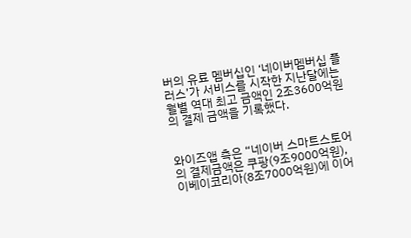버의 유료 멤버십인 ‘네이버멤버십 플러스’가 서비스를 시작한 지난달에는 월별 역대 최고 금액인 2조3600억원의 결제 금액을 기록했다.


와이즈앱 측은 “네이버 스마트스토어의 결제금액은 쿠팡(9조9000억원), 이베이코리아(8조7000억원)에 이어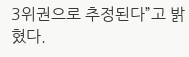3위권으로 추정된다”고 밝혔다.